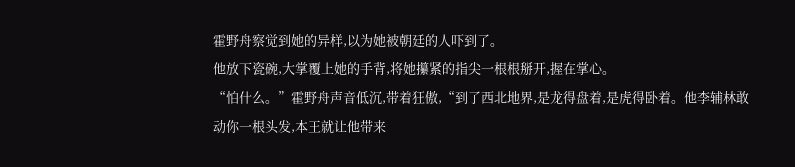霍野舟察觉到她的异样,以为她被朝廷的人吓到了。
他放下瓷碗,大掌覆上她的手背,将她攥紧的指尖一根根掰开,握在掌心。
“怕什么。”霍野舟声音低沉,带着狂傲,“到了西北地界,是龙得盘着,是虎得卧着。他李辅林敢动你一根头发,本王就让他带来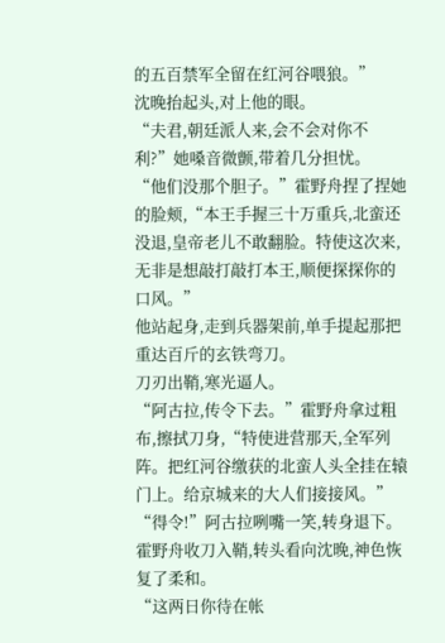的五百禁军全留在红河谷喂狼。”
沈晚抬起头,对上他的眼。
“夫君,朝廷派人来,会不会对你不利?”她嗓音微颤,带着几分担忧。
“他们没那个胆子。”霍野舟捏了捏她的脸颊,“本王手握三十万重兵,北蛮还没退,皇帝老儿不敢翻脸。特使这次来,无非是想敲打敲打本王,顺便探探你的口风。”
他站起身,走到兵器架前,单手提起那把重达百斤的玄铁弯刀。
刀刃出鞘,寒光逼人。
“阿古拉,传令下去。”霍野舟拿过粗布,擦拭刀身,“特使进营那天,全军列阵。把红河谷缴获的北蛮人头全挂在辕门上。给京城来的大人们接接风。”
“得令!”阿古拉咧嘴一笑,转身退下。
霍野舟收刀入鞘,转头看向沈晚,神色恢复了柔和。
“这两日你待在帐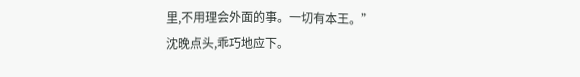里,不用理会外面的事。一切有本王。”
沈晚点头,乖巧地应下。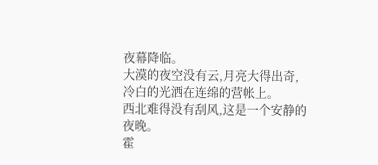夜幕降临。
大漠的夜空没有云,月亮大得出奇,冷白的光洒在连绵的营帐上。
西北难得没有刮风,这是一个安静的夜晚。
霍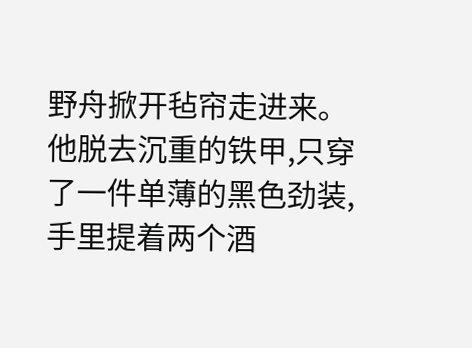野舟掀开毡帘走进来。
他脱去沉重的铁甲,只穿了一件单薄的黑色劲装,手里提着两个酒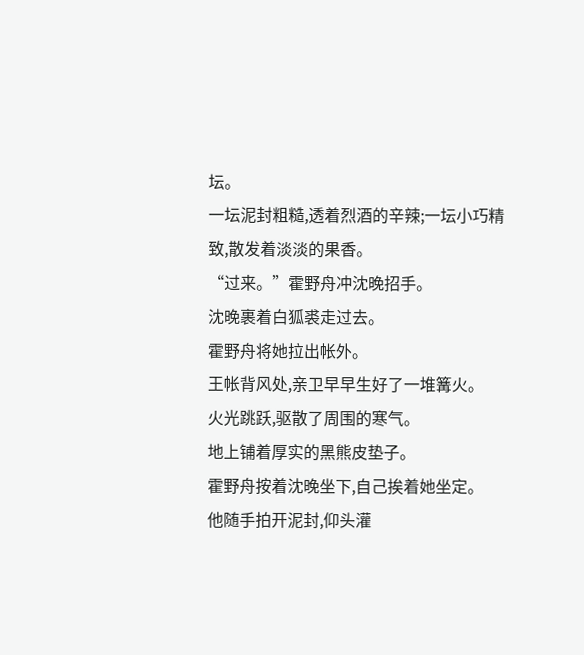坛。
一坛泥封粗糙,透着烈酒的辛辣;一坛小巧精致,散发着淡淡的果香。
“过来。”霍野舟冲沈晚招手。
沈晚裹着白狐裘走过去。
霍野舟将她拉出帐外。
王帐背风处,亲卫早早生好了一堆篝火。
火光跳跃,驱散了周围的寒气。
地上铺着厚实的黑熊皮垫子。
霍野舟按着沈晚坐下,自己挨着她坐定。
他随手拍开泥封,仰头灌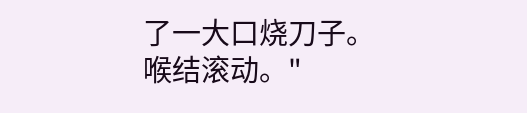了一大口烧刀子。
喉结滚动。"